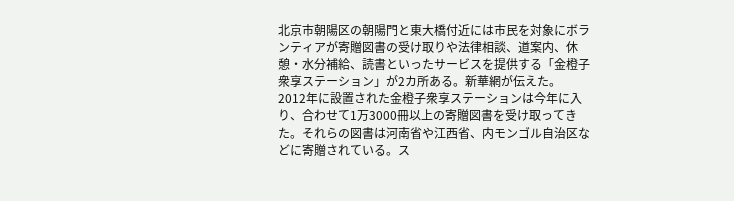北京市朝陽区の朝陽門と東大橋付近には市民を対象にボランティアが寄贈図書の受け取りや法律相談、道案内、休憩・水分補給、読書といったサービスを提供する「金橙子衆享ステーション」が2カ所ある。新華網が伝えた。
2012年に設置された金橙子衆享ステーションは今年に入り、合わせて1万3000冊以上の寄贈図書を受け取ってきた。それらの図書は河南省や江西省、内モンゴル自治区などに寄贈されている。ス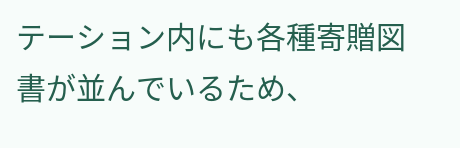テーション内にも各種寄贈図書が並んでいるため、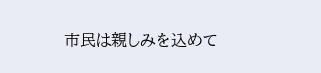市民は親しみを込めて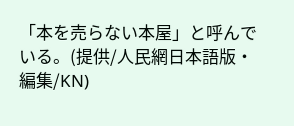「本を売らない本屋」と呼んでいる。(提供/人民網日本語版・編集/KN)